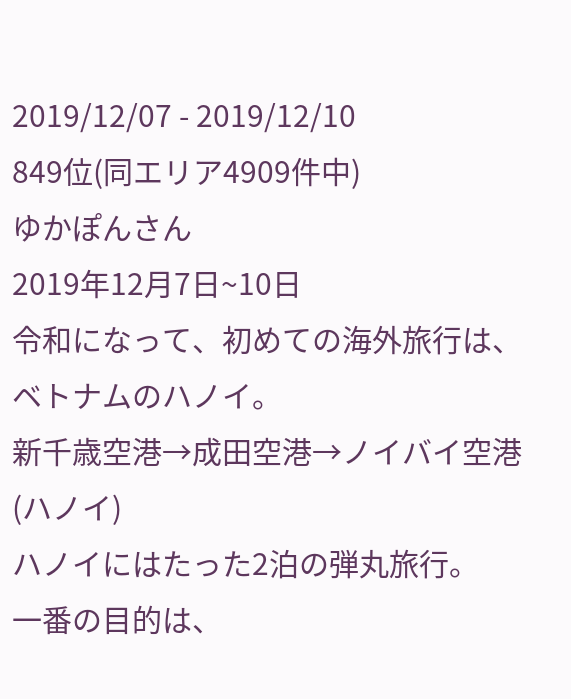2019/12/07 - 2019/12/10
849位(同エリア4909件中)
ゆかぽんさん
2019年12月7日~10日
令和になって、初めての海外旅行は、ベトナムのハノイ。
新千歳空港→成田空港→ノイバイ空港(ハノイ)
ハノイにはたった2泊の弾丸旅行。
一番の目的は、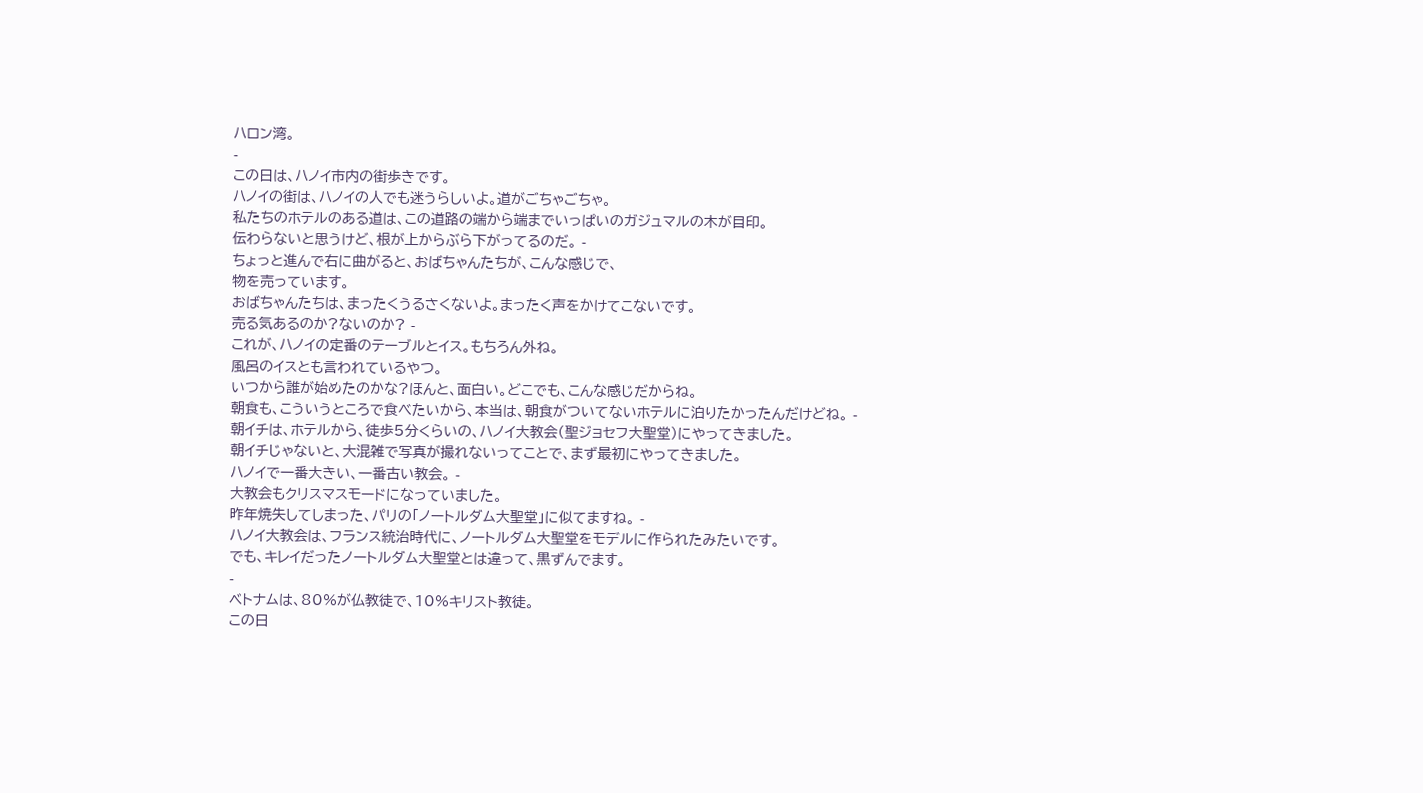ハロン湾。
-
この日は、ハノイ市内の街歩きです。
ハノイの街は、ハノイの人でも迷うらしいよ。道がごちゃごちゃ。
私たちのホテルのある道は、この道路の端から端までいっぱいのガジュマルの木が目印。
伝わらないと思うけど、根が上からぶら下がってるのだ。 -
ちょっと進んで右に曲がると、おばちゃんたちが、こんな感じで、
物を売っています。
おばちゃんたちは、まったくうるさくないよ。まったく声をかけてこないです。
売る気あるのか?ないのか? -
これが、ハノイの定番のテーブルとイス。もちろん外ね。
風呂のイスとも言われているやつ。
いつから誰が始めたのかな?ほんと、面白い。どこでも、こんな感じだからね。
朝食も、こういうところで食べたいから、本当は、朝食がついてないホテルに泊りたかったんだけどね。 -
朝イチは、ホテルから、徒歩5分くらいの、ハノイ大教会(聖ジョセフ大聖堂)にやってきました。
朝イチじゃないと、大混雑で写真が撮れないってことで、まず最初にやってきました。
ハノイで一番大きい、一番古い教会。 -
大教会もクリスマスモードになっていました。
昨年焼失してしまった、パリの「ノートルダム大聖堂」に似てますね。 -
ハノイ大教会は、フランス統治時代に、ノートルダム大聖堂をモデルに作られたみたいです。
でも、キレイだったノートルダム大聖堂とは違って、黒ずんでます。
-
ベトナムは、80%が仏教徒で、10%キリスト教徒。
この日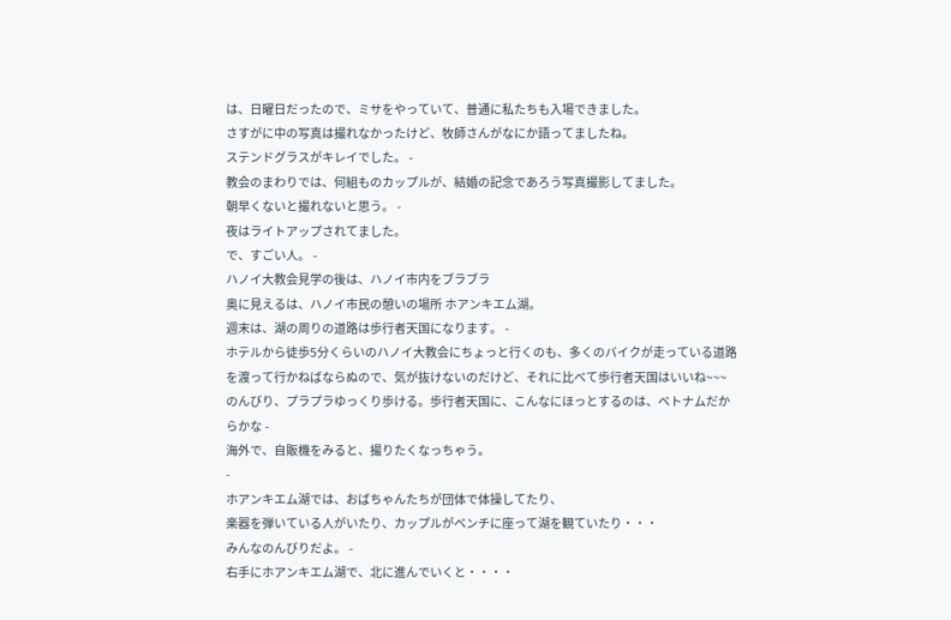は、日曜日だったので、ミサをやっていて、普通に私たちも入場できました。
さすがに中の写真は撮れなかったけど、牧師さんがなにか語ってましたね。
ステンドグラスがキレイでした。 -
教会のまわりでは、何組ものカップルが、結婚の記念であろう写真撮影してました。
朝早くないと撮れないと思う。 -
夜はライトアップされてました。
で、すごい人。 -
ハノイ大教会見学の後は、ハノイ市内をブラブラ
奥に見えるは、ハノイ市民の憩いの場所 ホアンキエム湖。
週末は、湖の周りの道路は歩行者天国になります。 -
ホテルから徒歩5分くらいのハノイ大教会にちょっと行くのも、多くのバイクが走っている道路を渡って行かねばならぬので、気が抜けないのだけど、それに比べて歩行者天国はいいね~~~
のんびり、プラプラゆっくり歩ける。歩行者天国に、こんなにほっとするのは、ベトナムだからかな -
海外で、自販機をみると、撮りたくなっちゃう。
-
ホアンキエム湖では、おばちゃんたちが団体で体操してたり、
楽器を弾いている人がいたり、カップルがベンチに座って湖を観ていたり・・・
みんなのんびりだよ。 -
右手にホアンキエム湖で、北に進んでいくと・・・・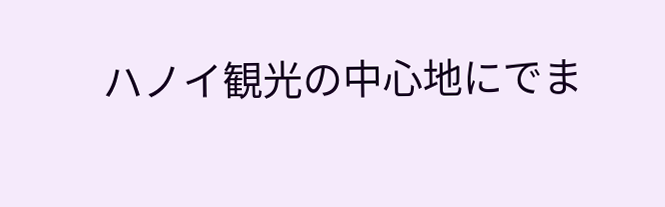ハノイ観光の中心地にでま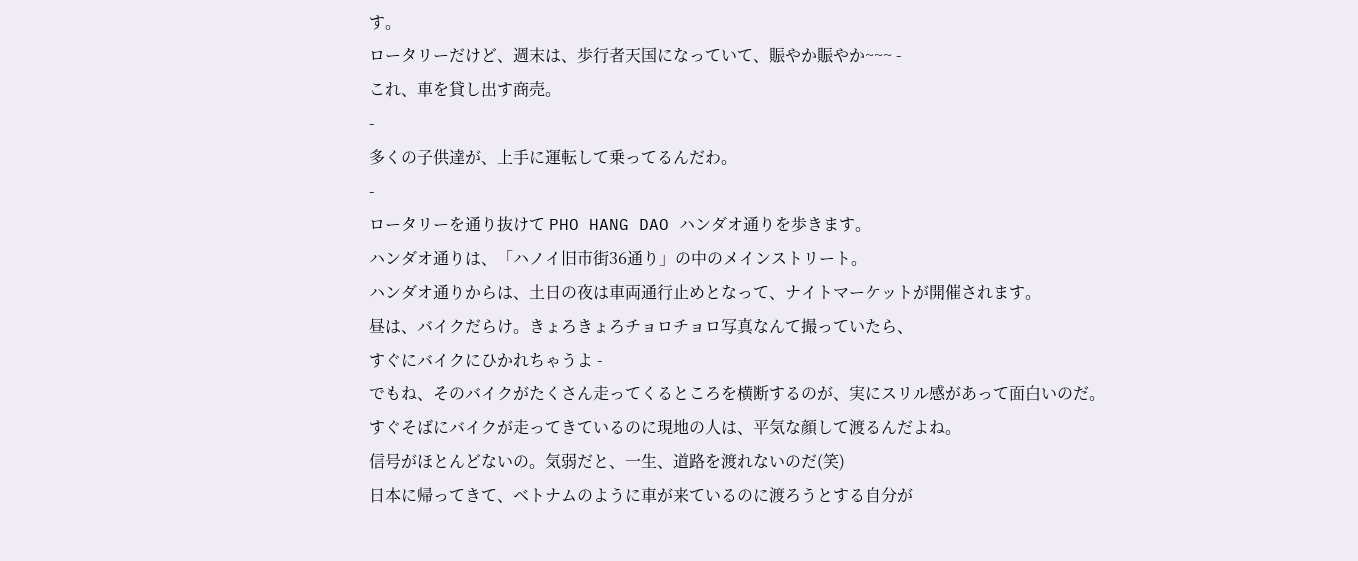す。
ロータリーだけど、週末は、歩行者天国になっていて、賑やか賑やか~~~ -
これ、車を貸し出す商売。
-
多くの子供達が、上手に運転して乗ってるんだわ。
-
ロータリーを通り抜けて PHO HANG DAO ハンダオ通りを歩きます。
ハンダオ通りは、「ハノイ旧市街36通り」の中のメインストリート。
ハンダオ通りからは、土日の夜は車両通行止めとなって、ナイトマーケットが開催されます。
昼は、バイクだらけ。きょろきょろチョロチョロ写真なんて撮っていたら、
すぐにバイクにひかれちゃうよ -
でもね、そのバイクがたくさん走ってくるところを横断するのが、実にスリル感があって面白いのだ。
すぐそばにバイクが走ってきているのに現地の人は、平気な顔して渡るんだよね。
信号がほとんどないの。気弱だと、一生、道路を渡れないのだ(笑)
日本に帰ってきて、ベトナムのように車が来ているのに渡ろうとする自分が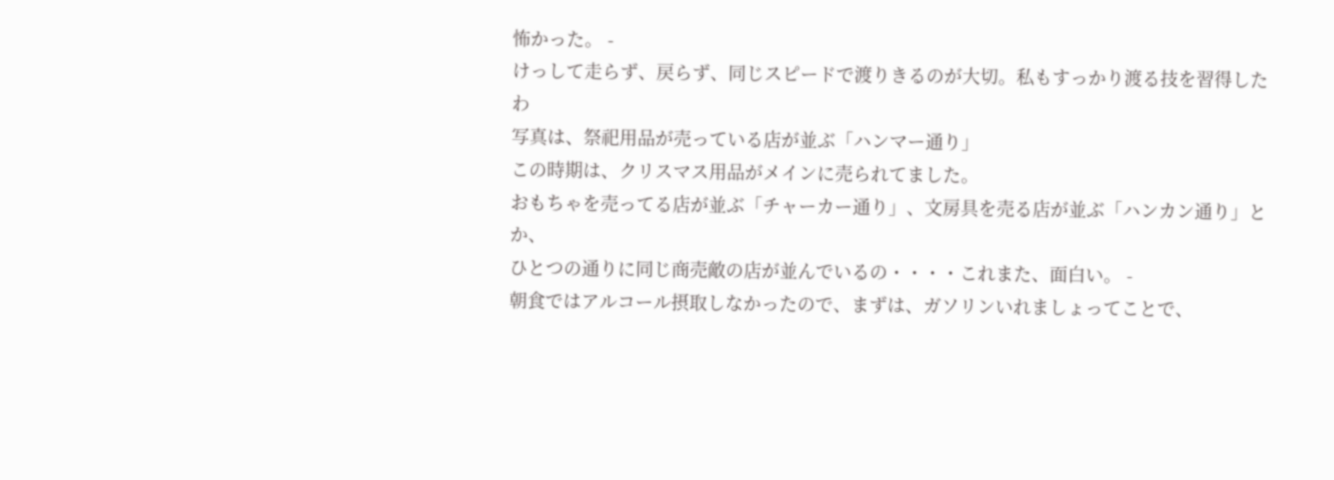怖かった。 -
けっして走らず、戻らず、同じスピードで渡りきるのが大切。私もすっかり渡る技を習得したわ
写真は、祭祀用品が売っている店が並ぶ「ハンマー通り」
この時期は、クリスマス用品がメインに売られてました。
おもちゃを売ってる店が並ぶ「チャーカー通り」、文房具を売る店が並ぶ「ハンカン通り」とか、
ひとつの通りに同じ商売敵の店が並んでいるの・・・・これまた、面白い。 -
朝食ではアルコール摂取しなかったので、まずは、ガソリンいれましょってことで、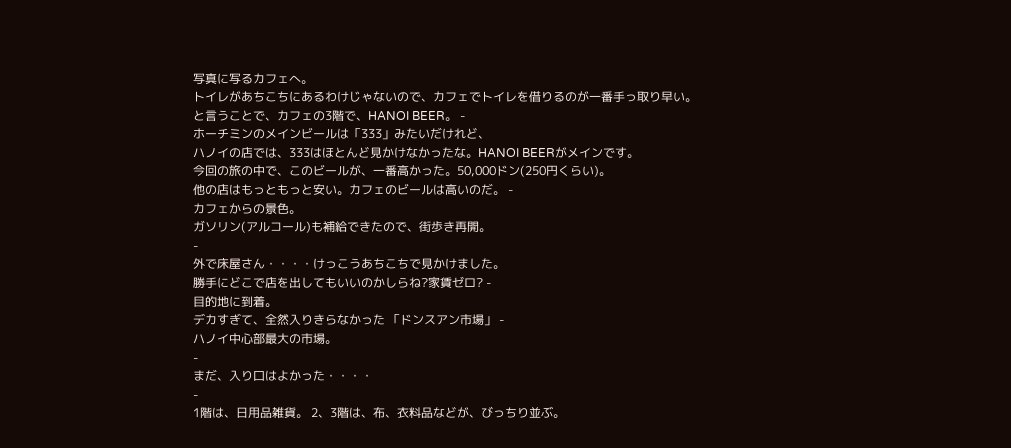写真に写るカフェへ。
トイレがあちこちにあるわけじゃないので、カフェでトイレを借りるのが一番手っ取り早い。
と言うことで、カフェの3階で、HANOI BEER。 -
ホーチミンのメインビールは「333」みたいだけれど、
ハノイの店では、333はほとんど見かけなかったな。HANOI BEERがメインです。
今回の旅の中で、このビールが、一番高かった。50,000ドン(250円くらい)。
他の店はもっともっと安い。カフェのビールは高いのだ。 -
カフェからの景色。
ガソリン(アルコール)も補給できたので、街歩き再開。
-
外で床屋さん・・・・けっこうあちこちで見かけました。
勝手にどこで店を出してもいいのかしらね?家賃ゼロ? -
目的地に到着。
デカすぎて、全然入りきらなかった 「ドンスアン市場」 -
ハノイ中心部最大の市場。
-
まだ、入り口はよかった・・・・
-
1階は、日用品雑貨。 2、3階は、布、衣料品などが、びっちり並ぶ。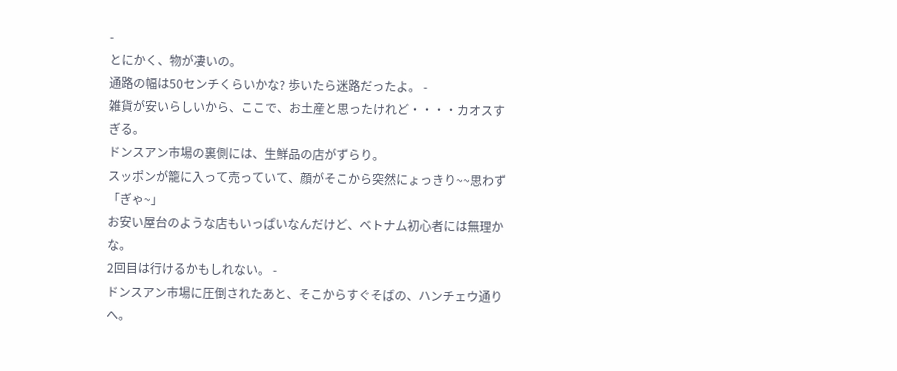-
とにかく、物が凄いの。
通路の幅は50センチくらいかな? 歩いたら迷路だったよ。 -
雑貨が安いらしいから、ここで、お土産と思ったけれど・・・・カオスすぎる。
ドンスアン市場の裏側には、生鮮品の店がずらり。
スッポンが籠に入って売っていて、顔がそこから突然にょっきり~~思わず「ぎゃ~」
お安い屋台のような店もいっぱいなんだけど、ベトナム初心者には無理かな。
2回目は行けるかもしれない。 -
ドンスアン市場に圧倒されたあと、そこからすぐそばの、ハンチェウ通りへ。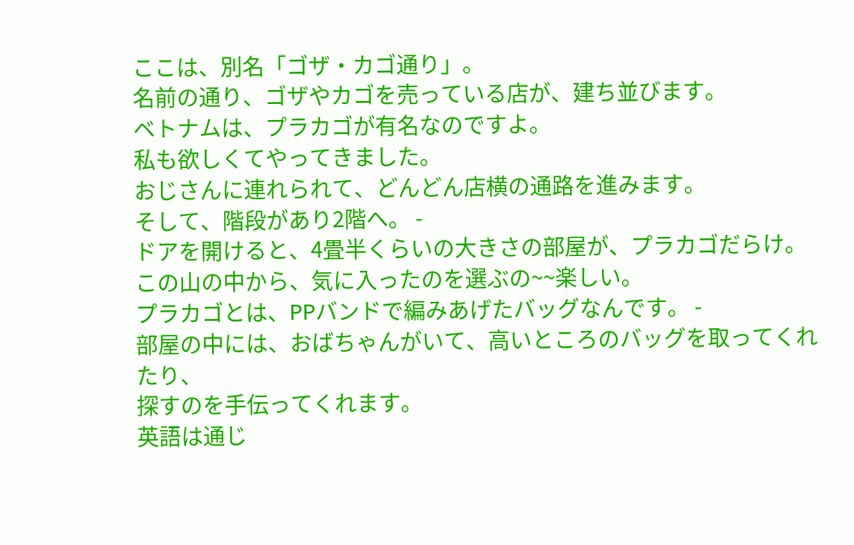ここは、別名「ゴザ・カゴ通り」。
名前の通り、ゴザやカゴを売っている店が、建ち並びます。
ベトナムは、プラカゴが有名なのですよ。
私も欲しくてやってきました。
おじさんに連れられて、どんどん店横の通路を進みます。
そして、階段があり2階へ。 -
ドアを開けると、4畳半くらいの大きさの部屋が、プラカゴだらけ。
この山の中から、気に入ったのを選ぶの~~楽しい。
プラカゴとは、PPバンドで編みあげたバッグなんです。 -
部屋の中には、おばちゃんがいて、高いところのバッグを取ってくれたり、
探すのを手伝ってくれます。
英語は通じ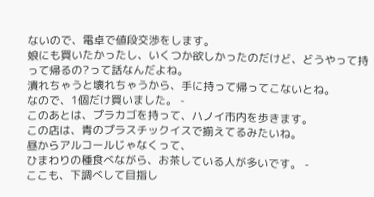ないので、電卓で値段交渉をします。
娘にも買いたかったし、いくつか欲しかったのだけど、どうやって持って帰るの?って話なんだよね。
潰れちゃうと壊れちゃうから、手に持って帰ってこないとね。
なので、1個だけ買いました。 -
このあとは、プラカゴを持って、ハノイ市内を歩きます。
この店は、青のプラスチックイスで揃えてるみたいね。
昼からアルコールじゃなくって、
ひまわりの種食べながら、お茶している人が多いです。 -
ここも、下調べして目指し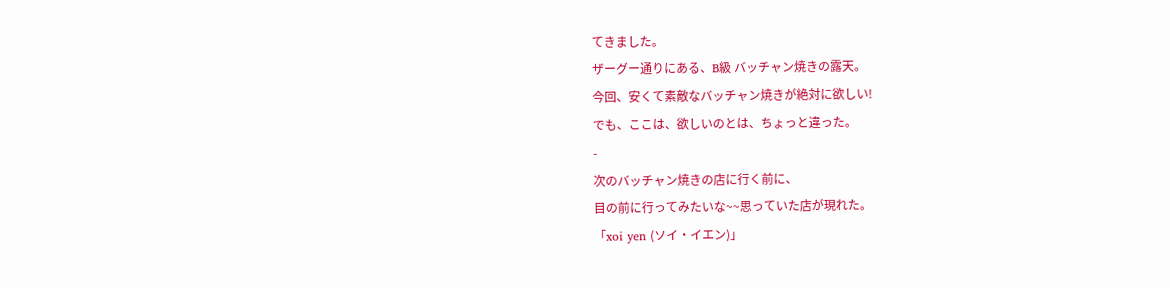てきました。
ザーグー通りにある、B級 バッチャン焼きの露天。
今回、安くて素敵なバッチャン焼きが絶対に欲しい!
でも、ここは、欲しいのとは、ちょっと違った。
-
次のバッチャン焼きの店に行く前に、
目の前に行ってみたいな~~思っていた店が現れた。
「xoi yen (ソイ・イエン)」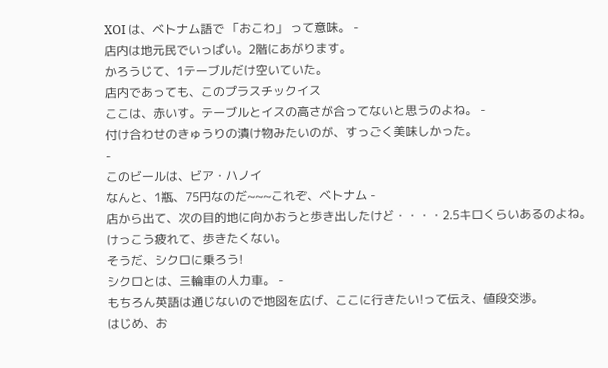XOI は、ベトナム語で 「おこわ」 って意味。 -
店内は地元民でいっぱい。2階にあがります。
かろうじて、1テーブルだけ空いていた。
店内であっても、このプラスチックイス
ここは、赤いす。テーブルとイスの高さが合ってないと思うのよね。 -
付け合わせのきゅうりの漬け物みたいのが、すっごく美味しかった。
-
このビールは、ビア・ハノイ
なんと、1瓶、75円なのだ~~~これぞ、ベトナム -
店から出て、次の目的地に向かおうと歩き出したけど・・・・2.5キロくらいあるのよね。
けっこう疲れて、歩きたくない。
そうだ、シクロに乗ろう!
シクロとは、三輪車の人力車。 -
もちろん英語は通じないので地図を広げ、ここに行きたい!って伝え、値段交渉。
はじめ、お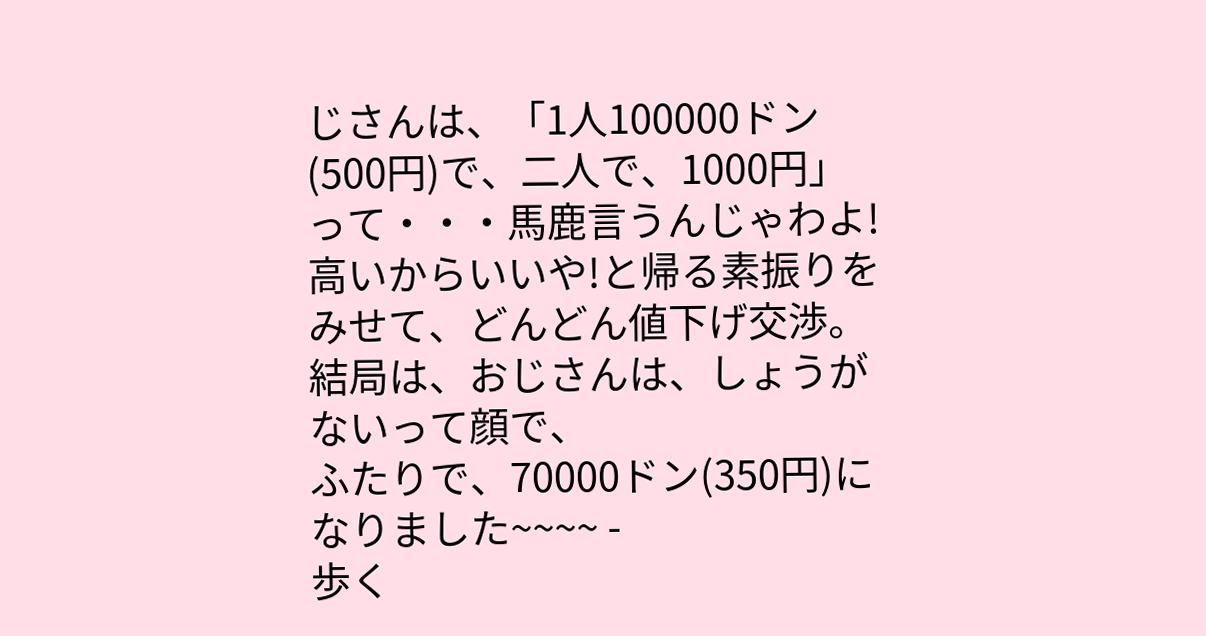じさんは、「1人100000ドン(500円)で、二人で、1000円」って・・・馬鹿言うんじゃわよ!
高いからいいや!と帰る素振りをみせて、どんどん値下げ交渉。
結局は、おじさんは、しょうがないって顔で、
ふたりで、70000ドン(350円)になりました~~~~ -
歩く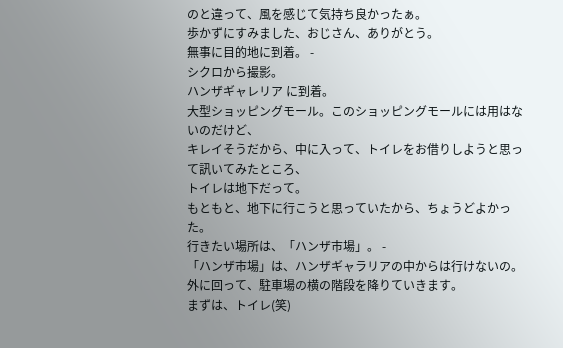のと違って、風を感じて気持ち良かったぁ。
歩かずにすみました、おじさん、ありがとう。
無事に目的地に到着。 -
シクロから撮影。
ハンザギャレリア に到着。
大型ショッピングモール。このショッピングモールには用はないのだけど、
キレイそうだから、中に入って、トイレをお借りしようと思って訊いてみたところ、
トイレは地下だって。
もともと、地下に行こうと思っていたから、ちょうどよかった。
行きたい場所は、「ハンザ市場」。 -
「ハンザ市場」は、ハンザギャラリアの中からは行けないの。
外に回って、駐車場の横の階段を降りていきます。
まずは、トイレ(笑)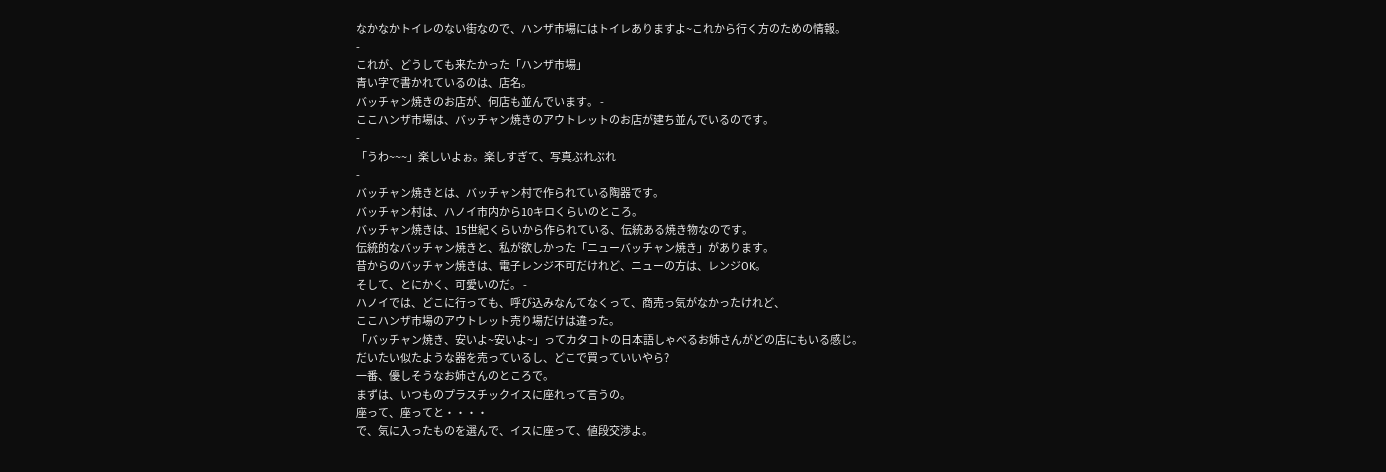なかなかトイレのない街なので、ハンザ市場にはトイレありますよ~これから行く方のための情報。
-
これが、どうしても来たかった「ハンザ市場」
青い字で書かれているのは、店名。
バッチャン焼きのお店が、何店も並んでいます。 -
ここハンザ市場は、バッチャン焼きのアウトレットのお店が建ち並んでいるのです。
-
「うわ~~~」楽しいよぉ。楽しすぎて、写真ぶれぶれ
-
バッチャン焼きとは、バッチャン村で作られている陶器です。
バッチャン村は、ハノイ市内から10キロくらいのところ。
バッチャン焼きは、15世紀くらいから作られている、伝統ある焼き物なのです。
伝統的なバッチャン焼きと、私が欲しかった「ニューバッチャン焼き」があります。
昔からのバッチャン焼きは、電子レンジ不可だけれど、ニューの方は、レンジOK。
そして、とにかく、可愛いのだ。 -
ハノイでは、どこに行っても、呼び込みなんてなくって、商売っ気がなかったけれど、
ここハンザ市場のアウトレット売り場だけは違った。
「バッチャン焼き、安いよ~安いよ~」ってカタコトの日本語しゃべるお姉さんがどの店にもいる感じ。
だいたい似たような器を売っているし、どこで買っていいやら?
一番、優しそうなお姉さんのところで。
まずは、いつものプラスチックイスに座れって言うの。
座って、座ってと・・・・
で、気に入ったものを選んで、イスに座って、値段交渉よ。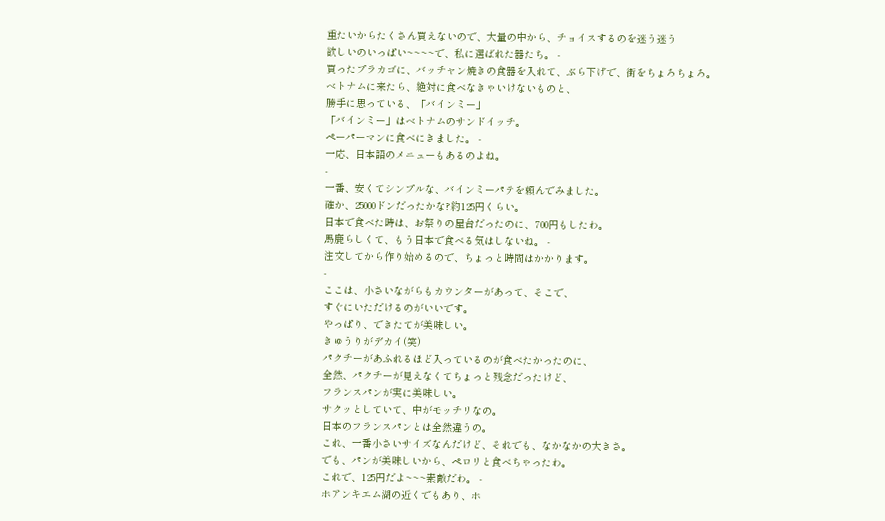重たいからたくさん買えないので、大量の中から、チョイスするのを迷う迷う
欲しいのいっぱい~~~~で、私に選ばれた器たち。 -
買ったプラカゴに、バッチャン焼きの食器を入れて、ぶら下げで、街をちょろちょろ。
ベトナムに来たら、絶対に食べなきゃいけないものと、
勝手に思っている、「バインミー」
「バインミー」はベトナムのサンドイッチ。
ペーパーマンに食べにきました。 -
一応、日本語のメニューもあるのよね。
-
一番、安くてシンプルな、バインミーパテを頼んでみました。
確か、25000ドンだったかな?約125円くらい。
日本で食べた時は、お祭りの屋台だったのに、700円もしたわ。
馬鹿らしくて、もう日本で食べる気はしないね。 -
注文してから作り始めるので、ちょっと時間はかかります。
-
ここは、小さいながらもカウンターがあって、そこで、
すぐにいただけるのがいいです。
やっぱり、できたてが美味しい。
きゅうりがデカイ(笑)
パクチーがあふれるほど入っているのが食べたかったのに、
全然、パクチーが見えなくてちょっと残念だったけど、
フランスパンが実に美味しい。
サクッとしていて、中がモッチリなの。
日本のフランスパンとは全然違うの。
これ、一番小さいサイズなんだけど、それでも、なかなかの大きさ。
でも、パンが美味しいから、ペロリと食べちゃったわ。
これで、125円だよ~~~素敵だわ。 -
ホアンキエム湖の近くでもあり、ホ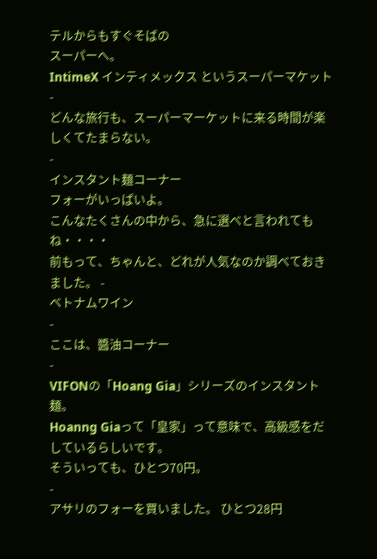テルからもすぐそばの
スーパーへ。
IntimeX インティメックス というスーパーマケット -
どんな旅行も、スーパーマーケットに来る時間が楽しくてたまらない。
-
インスタント麺コーナー
フォーがいっぱいよ。
こんなたくさんの中から、急に選べと言われてもね・・・・
前もって、ちゃんと、どれが人気なのか調べておきました。 -
ベトナムワイン
-
ここは、醬油コーナー
-
VIFONの「Hoang Gia」シリーズのインスタント麺。
Hoanng Giaって「皇家」って意味で、高級感をだしているらしいです。
そういっても、ひとつ70円。
-
アサリのフォーを買いました。 ひとつ28円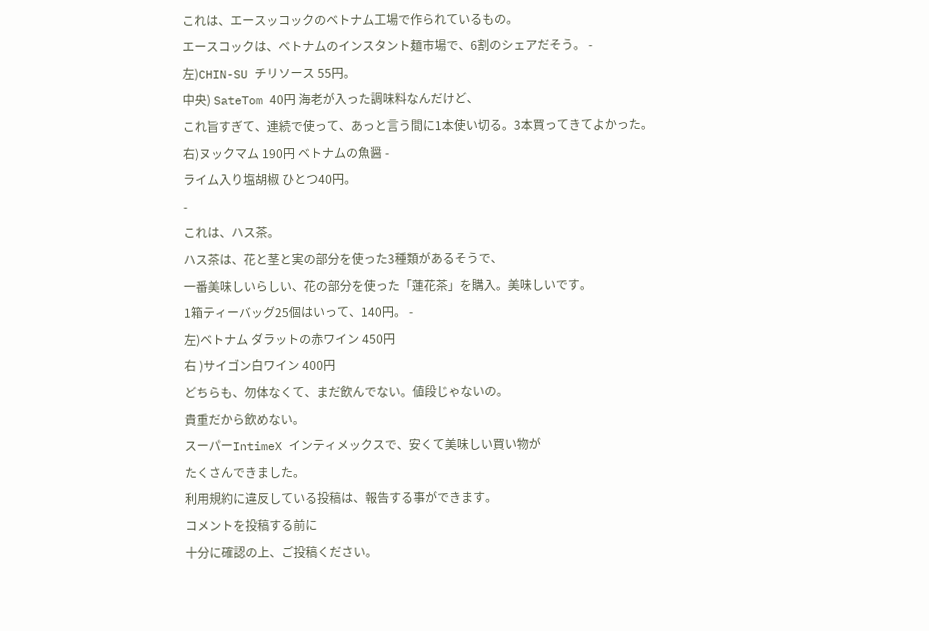これは、エースッコックのベトナム工場で作られているもの。
エースコックは、ベトナムのインスタント麺市場で、6割のシェアだそう。 -
左)CHIN-SU チリソース 55円。
中央) SateTom 40円 海老が入った調味料なんだけど、
これ旨すぎて、連続で使って、あっと言う間に1本使い切る。3本買ってきてよかった。
右)ヌックマム 190円 ベトナムの魚醤 -
ライム入り塩胡椒 ひとつ40円。
-
これは、ハス茶。
ハス茶は、花と茎と実の部分を使った3種類があるそうで、
一番美味しいらしい、花の部分を使った「蓮花茶」を購入。美味しいです。
1箱ティーバッグ25個はいって、140円。 -
左)ベトナム ダラットの赤ワイン 450円
右 )サイゴン白ワイン 400円
どちらも、勿体なくて、まだ飲んでない。値段じゃないの。
貴重だから飲めない。
スーパーIntimeX インティメックスで、安くて美味しい買い物が
たくさんできました。
利用規約に違反している投稿は、報告する事ができます。
コメントを投稿する前に
十分に確認の上、ご投稿ください。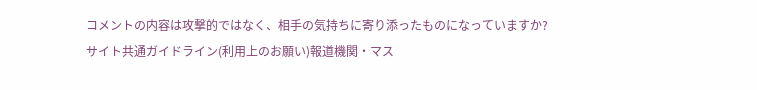コメントの内容は攻撃的ではなく、相手の気持ちに寄り添ったものになっていますか?
サイト共通ガイドライン(利用上のお願い)報道機関・マス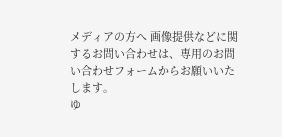メディアの方へ 画像提供などに関するお問い合わせは、専用のお問い合わせフォームからお願いいたします。
ゆ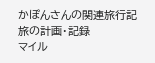かぽんさんの関連旅行記
旅の計画・記録
マイル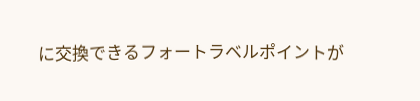に交換できるフォートラベルポイントが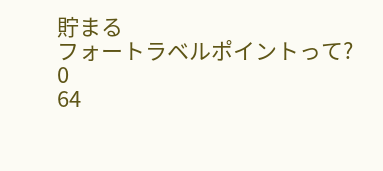貯まる
フォートラベルポイントって?
0
64